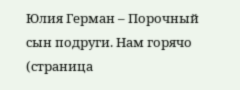Юлия Герман – Порочный сын подруги. Нам горячо (страница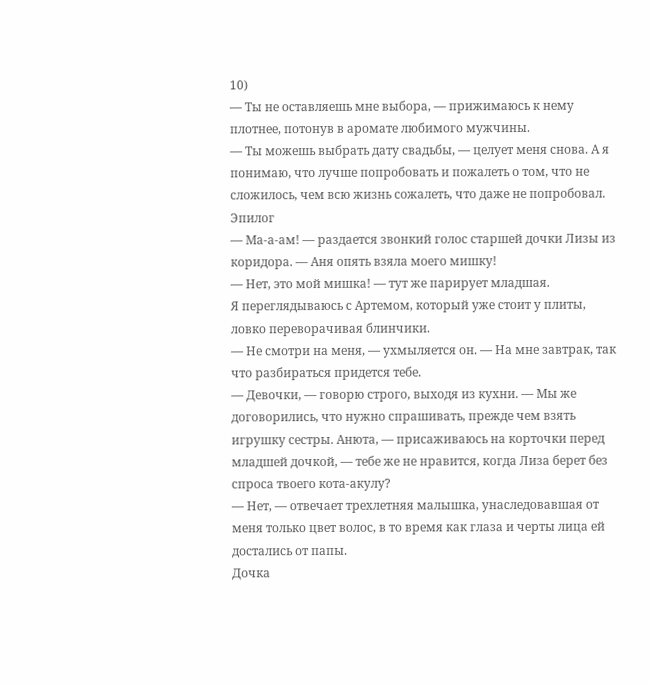10)
— Ты не оставляешь мне выбора, — прижимаюсь к нему плотнее, потонув в аромате любимого мужчины.
— Ты можешь выбрать дату свадьбы, — целует меня снова. А я понимаю, что лучше попробовать и пожалеть о том, что не сложилось, чем всю жизнь сожалеть, что даже не попробовал.
Эпилог
— Ма-а-ам! — раздается звонкий голос старшей дочки Лизы из коридора. — Аня опять взяла моего мишку!
— Нет, это мой мишка! — тут же парирует младшая.
Я переглядываюсь с Артемом, который уже стоит у плиты, ловко переворачивая блинчики.
— Не смотри на меня, — ухмыляется он. — На мне завтрак, так что разбираться придется тебе.
— Девочки, — говорю строго, выходя из кухни. — Мы же договорились, что нужно спрашивать, прежде чем взять игрушку сестры. Анюта, — присаживаюсь на корточки перед младшей дочкой, — тебе же не нравится, когда Лиза берет без спроса твоего кота-акулу?
— Нет, — отвечает трехлетняя малышка, унаследовавшая от меня только цвет волос, в то время как глаза и черты лица ей достались от папы.
Дочка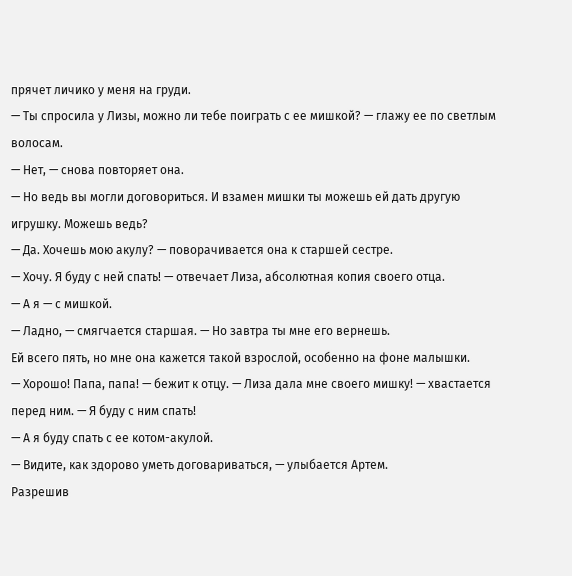прячет личико у меня на груди.
— Ты спросила у Лизы, можно ли тебе поиграть с ее мишкой? — глажу ее по светлым волосам.
— Нет, — снова повторяет она.
— Но ведь вы могли договориться. И взамен мишки ты можешь ей дать другую игрушку. Можешь ведь?
— Да. Хочешь мою акулу? — поворачивается она к старшей сестре.
— Хочу. Я буду с ней спать! — отвечает Лиза, абсолютная копия своего отца.
— А я — с мишкой.
— Ладно, — смягчается старшая. — Но завтра ты мне его вернешь.
Ей всего пять, но мне она кажется такой взрослой, особенно на фоне малышки.
— Хорошо! Папа, папа! — бежит к отцу. — Лиза дала мне своего мишку! — хвастается перед ним. — Я буду с ним спать!
— А я буду спать с ее котом-акулой.
— Видите, как здорово уметь договариваться, — улыбается Артем.
Разрешив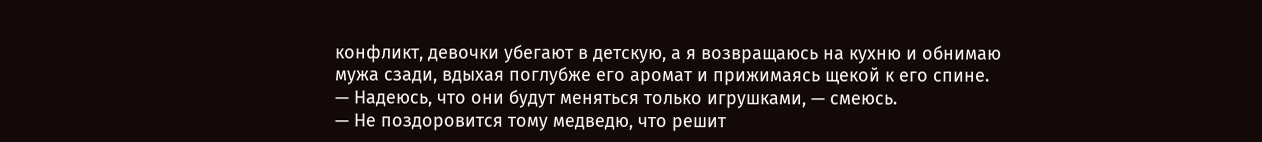конфликт, девочки убегают в детскую, а я возвращаюсь на кухню и обнимаю мужа сзади, вдыхая поглубже его аромат и прижимаясь щекой к его спине.
— Надеюсь, что они будут меняться только игрушками, — смеюсь.
— Не поздоровится тому медведю, что решит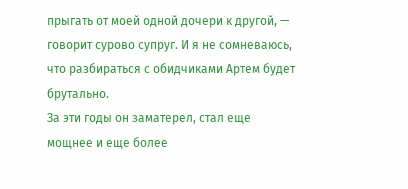прыгать от моей одной дочери к другой, — говорит сурово супруг. И я не сомневаюсь, что разбираться с обидчиками Артем будет брутально.
За эти годы он заматерел, стал еще мощнее и еще более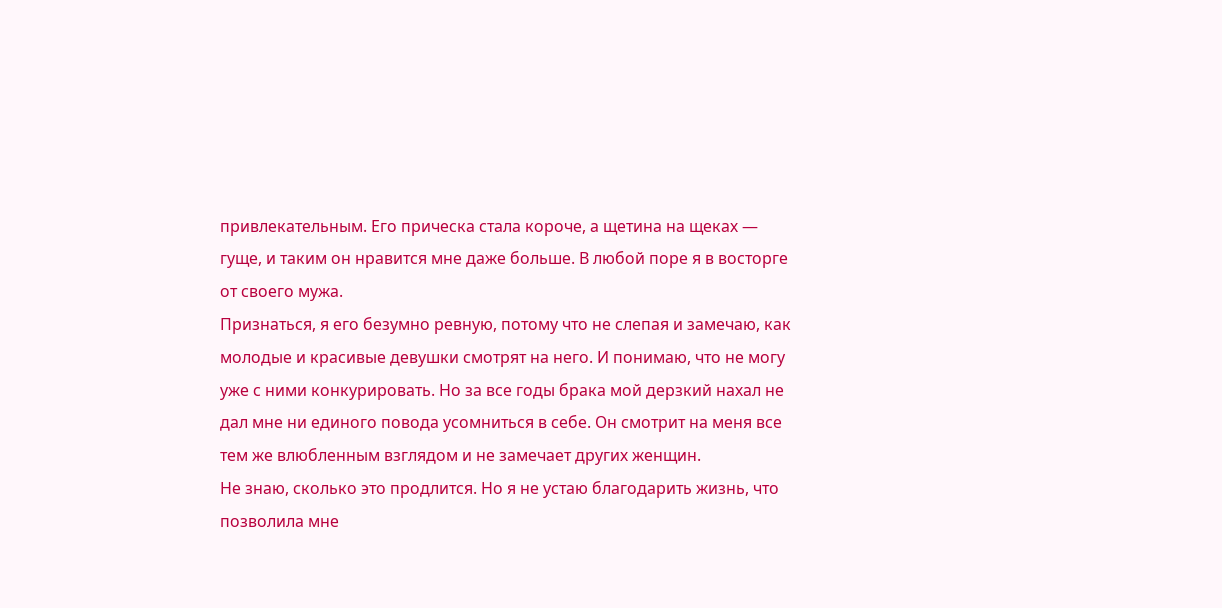привлекательным. Его прическа стала короче, а щетина на щеках — гуще, и таким он нравится мне даже больше. В любой поре я в восторге от своего мужа.
Признаться, я его безумно ревную, потому что не слепая и замечаю, как молодые и красивые девушки смотрят на него. И понимаю, что не могу уже с ними конкурировать. Но за все годы брака мой дерзкий нахал не дал мне ни единого повода усомниться в себе. Он смотрит на меня все тем же влюбленным взглядом и не замечает других женщин.
Не знаю, сколько это продлится. Но я не устаю благодарить жизнь, что позволила мне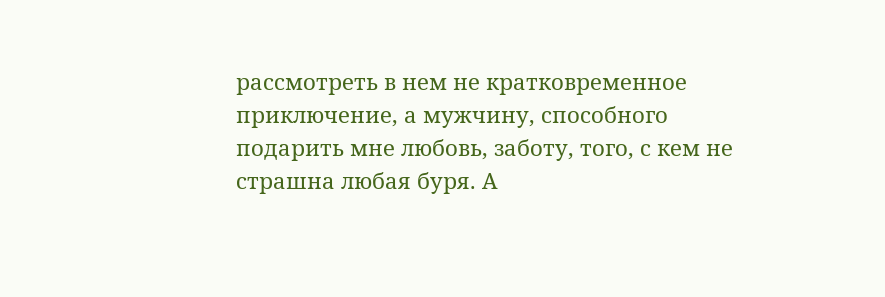рассмотреть в нем не кратковременное приключение, а мужчину, способного подарить мне любовь, заботу, того, с кем не страшна любая буря. А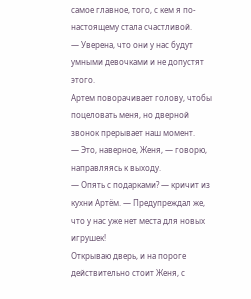самое главное, того, с кем я по-настоящему стала счастливой.
— Уверена, что они у нас будут умными девочками и не допустят этого.
Артем поворачивает голову, чтобы поцеловать меня, но дверной звонок прерывает наш момент.
— Это, наверное, Женя, — говорю, направляясь к выходу.
— Опять с подарками? — кричит из кухни Артём. — Предупреждал же, что у нас уже нет места для новых игрушек!
Открываю дверь, и на пороге действительно стоит Женя, с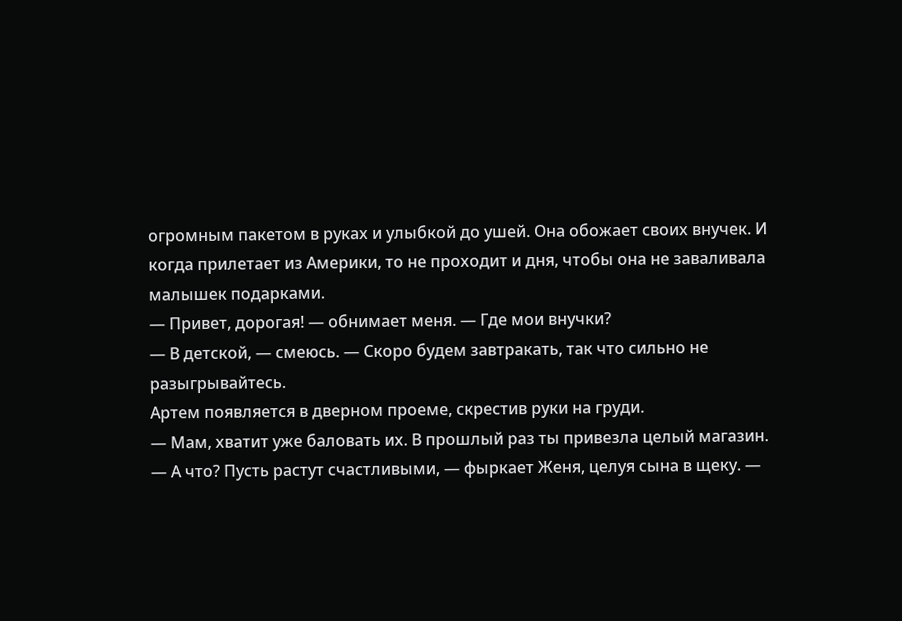огромным пакетом в руках и улыбкой до ушей. Она обожает своих внучек. И когда прилетает из Америки, то не проходит и дня, чтобы она не заваливала малышек подарками.
— Привет, дорогая! — обнимает меня. — Где мои внучки?
— В детской, — смеюсь. — Скоро будем завтракать, так что сильно не разыгрывайтесь.
Артем появляется в дверном проеме, скрестив руки на груди.
— Мам, хватит уже баловать их. В прошлый раз ты привезла целый магазин.
— А что? Пусть растут счастливыми, — фыркает Женя, целуя сына в щеку. —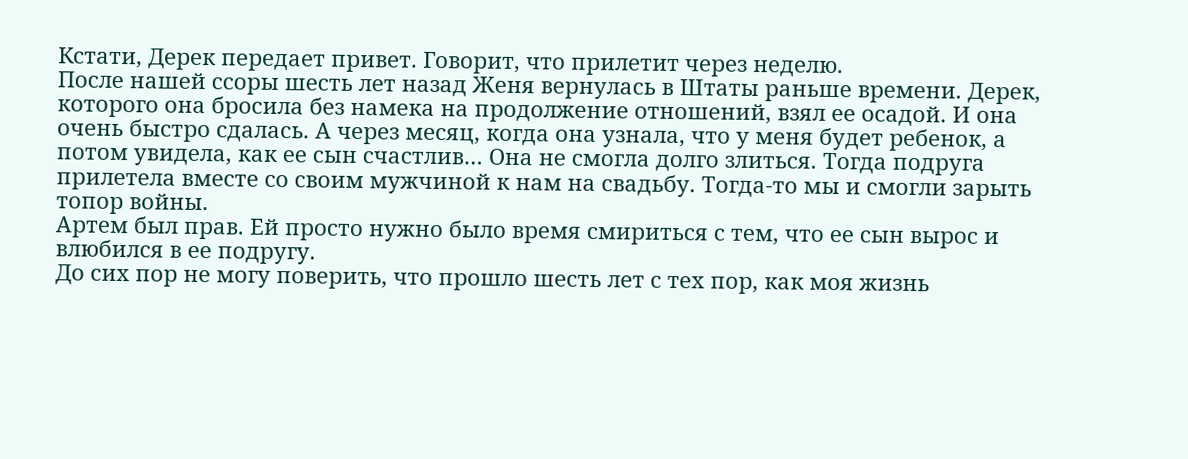Кстати, Дерек передает привет. Говорит, что прилетит через неделю.
После нашей ссоры шесть лет назад Женя вернулась в Штаты раньше времени. Дерек, которого она бросила без намека на продолжение отношений, взял ее осадой. И она очень быстро сдалась. А через месяц, когда она узнала, что у меня будет ребенок, а потом увидела, как ее сын счастлив… Она не смогла долго злиться. Тогда подруга прилетела вместе со своим мужчиной к нам на свадьбу. Тогда-то мы и смогли зарыть топор войны.
Артем был прав. Ей просто нужно было время смириться с тем, что ее сын вырос и влюбился в ее подругу.
До сих пор не могу поверить, что прошло шесть лет с тех пор, как моя жизнь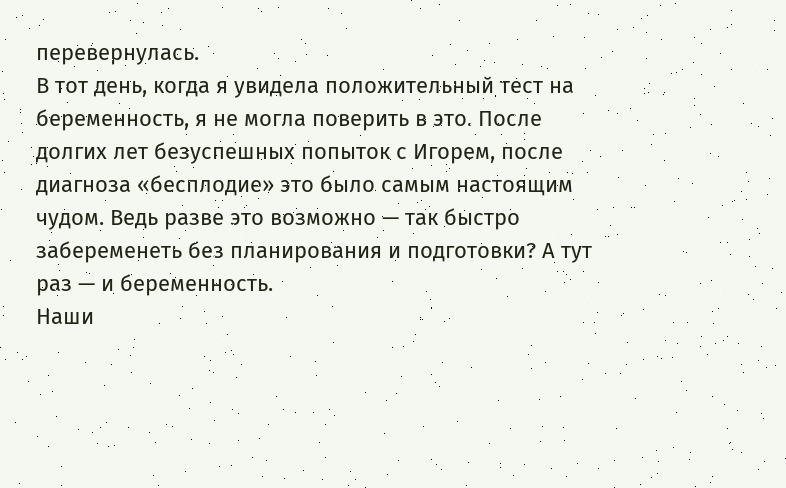перевернулась.
В тот день, когда я увидела положительный тест на беременность, я не могла поверить в это. После долгих лет безуспешных попыток с Игорем, после диагноза «бесплодие» это было самым настоящим чудом. Ведь разве это возможно — так быстро забеременеть без планирования и подготовки? А тут раз — и беременность.
Наши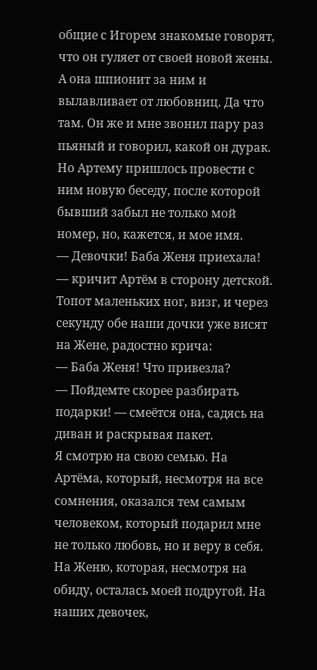общие с Игорем знакомые говорят, что он гуляет от своей новой жены. А она шпионит за ним и вылавливает от любовниц. Да что там. Он же и мне звонил пару раз пьяный и говорил, какой он дурак. Но Артему пришлось провести с ним новую беседу, после которой бывший забыл не только мой номер, но, кажется, и мое имя.
— Девочки! Баба Женя приехала! — кричит Артём в сторону детской.
Топот маленьких ног, визг, и через секунду обе наши дочки уже висят на Жене, радостно крича:
— Баба Женя! Что привезла?
— Пойдемте скорее разбирать подарки! — смеётся она, садясь на диван и раскрывая пакет.
Я смотрю на свою семью. На Артёма, который, несмотря на все сомнения, оказался тем самым человеком, который подарил мне не только любовь, но и веру в себя. На Женю, которая, несмотря на обиду, осталась моей подругой. На наших девочек,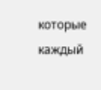которые каждый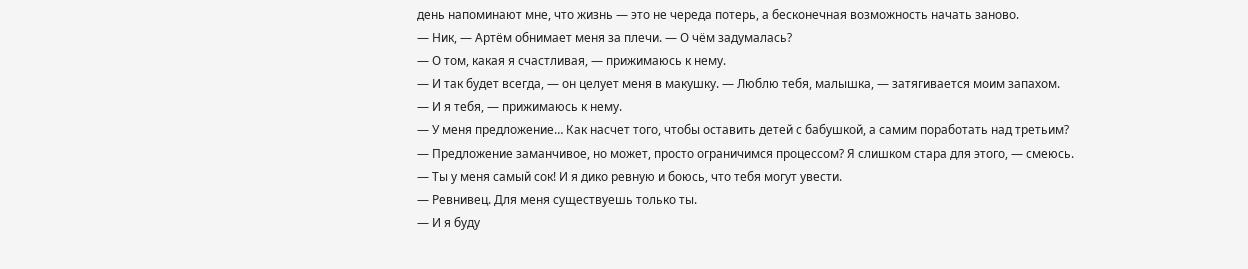день напоминают мне, что жизнь — это не череда потерь, а бесконечная возможность начать заново.
— Ник, — Артём обнимает меня за плечи. — О чём задумалась?
— О том, какая я счастливая, — прижимаюсь к нему.
— И так будет всегда, — он целует меня в макушку. — Люблю тебя, малышка, — затягивается моим запахом.
— И я тебя, — прижимаюсь к нему.
— У меня предложение… Как насчет того, чтобы оставить детей с бабушкой, а самим поработать над третьим?
— Предложение заманчивое, но может, просто ограничимся процессом? Я слишком стара для этого, — смеюсь.
— Ты у меня самый сок! И я дико ревную и боюсь, что тебя могут увести.
— Ревнивец. Для меня существуешь только ты.
— И я буду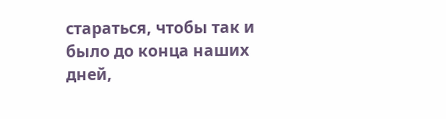стараться, чтобы так и было до конца наших дней,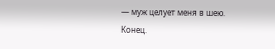— муж целует меня в шею.
Конец.